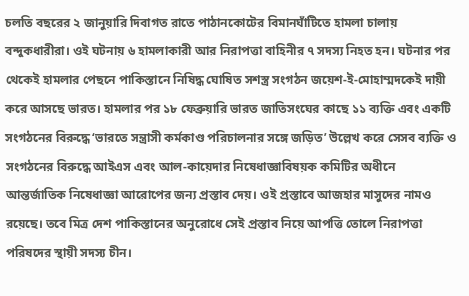চলতি বছরের ২ জানুয়ারি দিবাগত রাতে পাঠানকোটের বিমানঘাঁটিতে হামলা চালায় বন্দুকধারীরা। ওই ঘটনায় ৬ হামলাকারী আর নিরাপত্তা বাহিনীর ৭ সদস্য নিহত হন। ঘটনার পর থেকেই হামলার পেছনে পাকিস্তানে নিষিদ্ধ ঘোষিত সশস্ত্র সংগঠন জয়েশ-ই-মোহাম্মদকেই দায়ী করে আসছে ভারত। হামলার পর ১৮ ফেব্রুয়ারি ভারত জাতিসংঘের কাছে ১১ ব্যক্তি এবং একটি সংগঠনের বিরুদ্ধে ‘ভারতে সন্ত্রাসী কর্মকাণ্ড পরিচালনার সঙ্গে জড়িত’ উল্লেখ করে সেসব ব্যক্তি ও সংগঠনের বিরুদ্ধে আইএস এবং আল-কায়েদার নিষেধাজ্ঞাবিষয়ক কমিটির অধীনে আন্তর্জাতিক নিষেধাজ্ঞা আরোপের জন্য প্রস্তাব দেয়। ওই প্রস্তাবে আজহার মাসুদের নামও রয়েছে। তবে মিত্র দেশ পাকিস্তানের অনুরোধে সেই প্রস্তাব নিয়ে আপত্তি তোলে নিরাপত্তা পরিষদের স্থায়ী সদস্য চীন।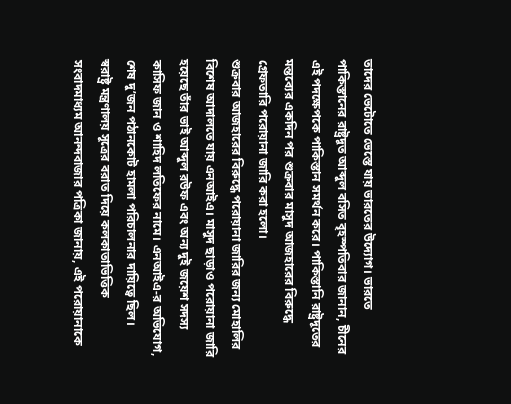তাদের ভেটোতে ভেস্তে যায় ভারতের উদ্যোগ। ভারতে পাকিস্তানের রাষ্ট্রদূত আব্দুল বসিত বৃহস্পতিবার জানান, চীনের এই পদক্ষেপকে পাকিস্তান সমর্থন করে। পাকিস্তানি রাষ্ট্রদূতের মন্তব্যের একদিন পর শুক্রবার মাসুদ আজহারের বিরুদ্ধে গ্রেফতারি পরোয়ানা জারি করা হলো।
শুক্রবার আজহারের বিরুদ্ধে পরোয়ানা জারির জন্য মোহালির বিশেষ আদালতে যায় এনআইএ। মাসুদ ছাড়াও পরোয়ানা জারি হয়েছে তাঁর ভাই আব্দুল রউফ এবং অন্য দুই জয়েশ সদস্য কাসিফ জান ও শাহিদ লতিফের নামে। এনআইএ-র অভিযোগ, শেষ দু’জন পঠানকোট হামলা পরিচালনার দায়িত্বে ছিল।
স্বরাষ্ট্র মন্ত্রণালয় সূত্রের বরাত দিয়ে কলকাতাভিত্তিক সংবাদমাধ্যম আনন্দবাজার পত্রিকা জানায়, এই পরোয়ানাকে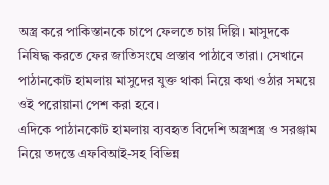অস্ত্র করে পাকিস্তানকে চাপে ফেলতে চায় দিল্লি। মাসুদকে নিষিদ্ধ করতে ফের জাতিসংঘে প্রস্তাব পাঠাবে তারা। সেখানে পাঠানকোট হামলায় মাসুদের যুক্ত থাকা নিয়ে কথা ওঠার সময়ে ওই পরোয়ানা পেশ করা হবে।
এদিকে পাঠানকোট হামলায় ব্যবহৃত বিদেশি অস্ত্রশস্ত্র ও সরঞ্জাম নিয়ে তদন্তে এফবিআই-সহ বিভিন্ন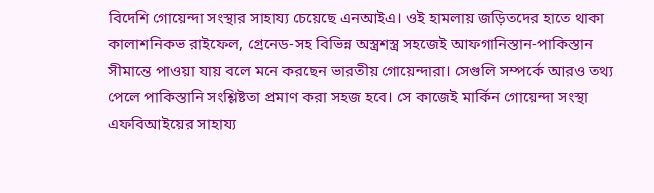বিদেশি গোয়েন্দা সংস্থার সাহায্য চেয়েছে এনআইএ। ওই হামলায় জড়িতদের হাতে থাকা কালাশনিকভ রাইফেল, গ্রেনেড-সহ বিভিন্ন অস্ত্রশস্ত্র সহজেই আফগানিস্তান-পাকিস্তান সীমান্তে পাওয়া যায় বলে মনে করছেন ভারতীয় গোয়েন্দারা। সেগুলি সম্পর্কে আরও তথ্য পেলে পাকিস্তানি সংশ্লিষ্টতা প্রমাণ করা সহজ হবে। সে কাজেই মার্কিন গোয়েন্দা সংস্থা এফবিআইয়ের সাহায্য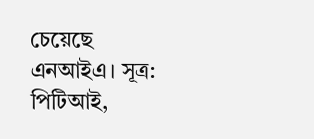চেয়েছে এনআইএ। সূত্র: পিটিআই,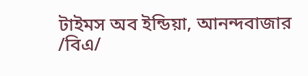টাইমস অব ইন্ডিয়া, আনন্দবাজার
/বিএ/